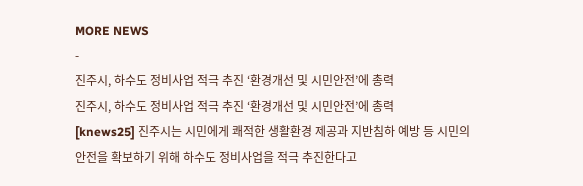MORE NEWS
-
진주시, 하수도 정비사업 적극 추진 ‘환경개선 및 시민안전’에 총력
진주시, 하수도 정비사업 적극 추진 ‘환경개선 및 시민안전’에 총력
[knews25] 진주시는 시민에게 쾌적한 생활환경 제공과 지반침하 예방 등 시민의 안전을 확보하기 위해 하수도 정비사업을 적극 추진한다고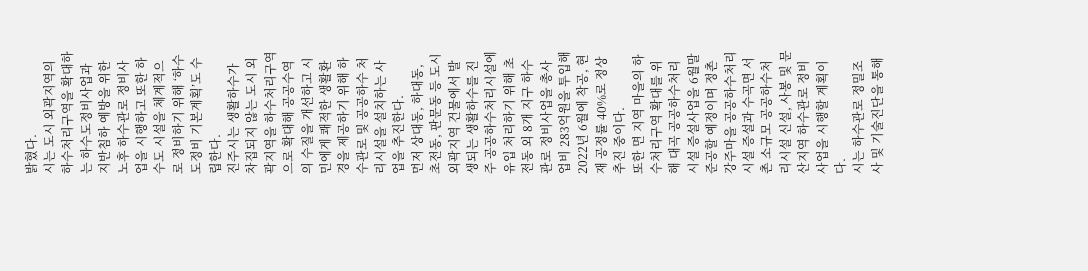밝혔다.
시는 도시 외곽지역의 하수처리구역을 확대하는 하수도정비사업과 지반침하 예방을 위한 노후 하수관로 정비사업을 시행하고 또한 하수도 시설을 체계적으로 정비하기 위해 ‘하수도정비 기본계획’도 수립한다.
진주시는 생활하수가 차집되지 않는 도시 외곽지역을 하수처리구역으로 확대해 공공수역의 수질을 개선하고 시민에게 쾌적한 생활환경을 제공하기 위해 하수관로 및 공공하수 처리시설을 설치하는 사업을 추진한다.
먼저 상대동, 하대동, 초전동, 판문동 등 도시 외곽지역 건물에서 발생되는 생활하수를 진주 공공하수처리시설에 유입 처리하기 위해 초전동 외 8개 지구 하수관로 정비사업을 총사업비 283억원을 투입해 2022년 6월에 착공, 현재 공정률 40%로 정상 추진 중이다.
또한 면 지역 마을의 하수처리구역 확대를 위해 대곡 공공하수처리시설 증설사업을 6월말 준공할 예정이며 정촌 강주마을 공공하수처리시설 증설과 수곡면 서촌 소규모 공공하수처리시설 신설, 사봉 및 문산지역 하수관로 정비사업을 시행할 계획이다.
시는 하수관로 정밀조사 및 기술진단을 통해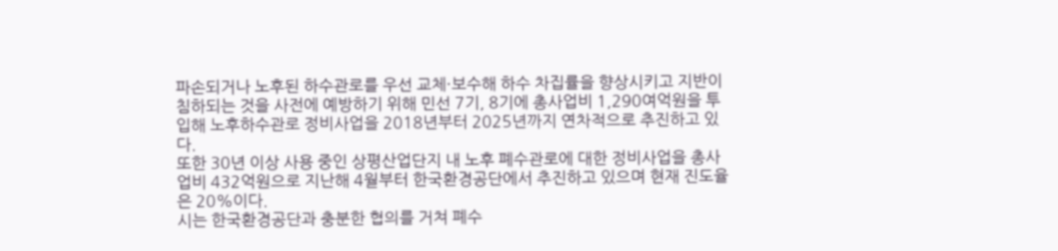파손되거나 노후된 하수관로를 우선 교체·보수해 하수 차집률을 향상시키고 지반이 침하되는 것을 사전에 예방하기 위해 민선 7기, 8기에 총사업비 1,290여억원을 투입해 노후하수관로 정비사업을 2018년부터 2025년까지 연차적으로 추진하고 있다.
또한 30년 이상 사용 중인 상평산업단지 내 노후 폐수관로에 대한 정비사업을 총사업비 432억원으로 지난해 4월부터 한국환경공단에서 추진하고 있으며 현재 진도율은 20%이다.
시는 한국환경공단과 충분한 협의를 거쳐 폐수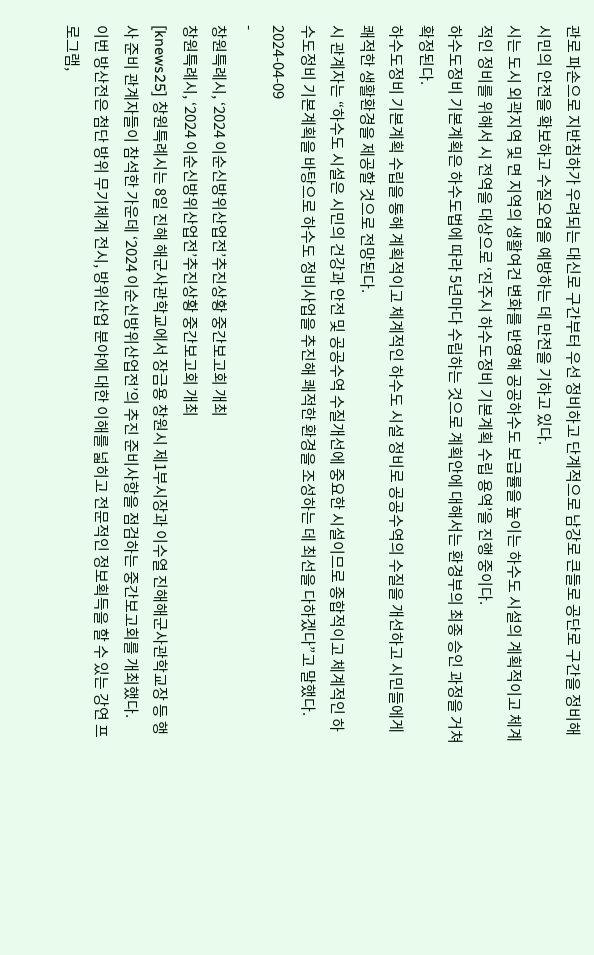관로 파손으로 지반침하가 우려되는 대신로 구간부터 우선 정비하고 단계적으로 남강로 큰들로 공단로 구간을 정비해 시민의 안전을 확보하고 수질오염을 예방하는 데 만전을 기하고 있다.
시는 도시 외곽지역 및 면 지역의 생활여건 변화를 반영해 공공하수도 보급률을 높이는 하수도 시설의 계획적이고 체계적인 정비를 위해서 시 전역을 대상으로 ‘진주시 하수도정비 기본계획 수립 용역’을 진행 중이다.
하수도정비 기본계획은 하수도법에 따라 5년마다 수립하는 것으로 계획안에 대해서는 환경부의 최종 승인 과정을 거쳐 확정된다.
하수도정비 기본계획 수립을 통해 계획적이고 체계적인 하수도 시설 정비로 공공수역의 수질을 개선하고 시민들에게 쾌적한 생활환경을 제공할 것으로 전망된다.
시 관계자는 “하수도 시설은 시민의 건강과 안전 및 공공수역 수질개선에 중요한 시설이므로 종합적이고 체계적인 하수도정비 기본계획을 바탕으로 하수도 정비사업을 추진해 쾌적한 환경을 조성하는 데 최선을 다하겠다”고 말했다.
2024-04-09
-
창원특례시, ‘2024 이순신방위산업전’추진상황 중간보고회 개최
창원특례시, ‘2024 이순신방위산업전’추진상황 중간보고회 개최
[knews25] 창원특례시는 8일 진해 해군사관학교에서 장금용 창원시 제1부시장과 이수열 진해해군사관학교장 등 행사 준비 관계자들이 참석한 가운데 ‘2024 이순신방위산업전’의 추진 준비사항을 점검하는 중간보고회를 개최했다.
이번 방산전은 첨단 방위 무기체계 전시, 방위산업 분야에 대한 이해를 넓히고 전문적인 정보획득을 할 수 있는 강연 프로그램,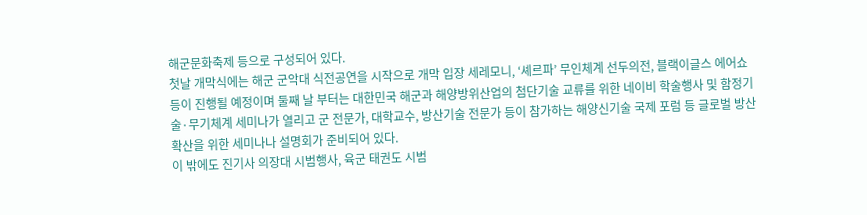해군문화축제 등으로 구성되어 있다.
첫날 개막식에는 해군 군악대 식전공연을 시작으로 개막 입장 세레모니, ‘셰르파’ 무인체계 선두의전, 블랙이글스 에어쇼 등이 진행될 예정이며 둘째 날 부터는 대한민국 해군과 해양방위산업의 첨단기술 교류를 위한 네이비 학술행사 및 함정기술·무기체계 세미나가 열리고 군 전문가, 대학교수, 방산기술 전문가 등이 참가하는 해양신기술 국제 포럼 등 글로벌 방산 확산을 위한 세미나나 설명회가 준비되어 있다.
이 밖에도 진기사 의장대 시범행사, 육군 태권도 시범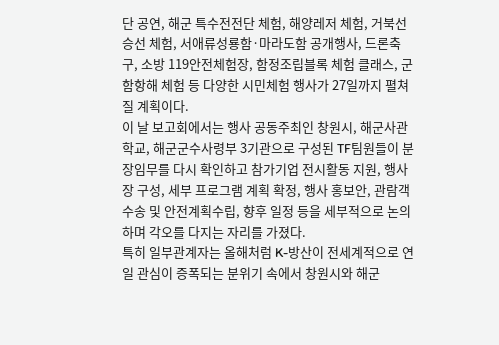단 공연, 해군 특수전전단 체험, 해양레저 체험, 거북선승선 체험, 서애류성룡함·마라도함 공개행사, 드론축구, 소방 119안전체험장, 함정조립블록 체험 클래스, 군함항해 체험 등 다양한 시민체험 행사가 27일까지 펼쳐질 계획이다.
이 날 보고회에서는 행사 공동주최인 창원시, 해군사관학교, 해군군수사령부 3기관으로 구성된 TF팀원들이 분장임무를 다시 확인하고 참가기업 전시활동 지원, 행사장 구성, 세부 프로그램 계획 확정, 행사 홍보안, 관람객 수송 및 안전계획수립, 향후 일정 등을 세부적으로 논의하며 각오를 다지는 자리를 가졌다.
특히 일부관계자는 올해처럼 K-방산이 전세계적으로 연일 관심이 증폭되는 분위기 속에서 창원시와 해군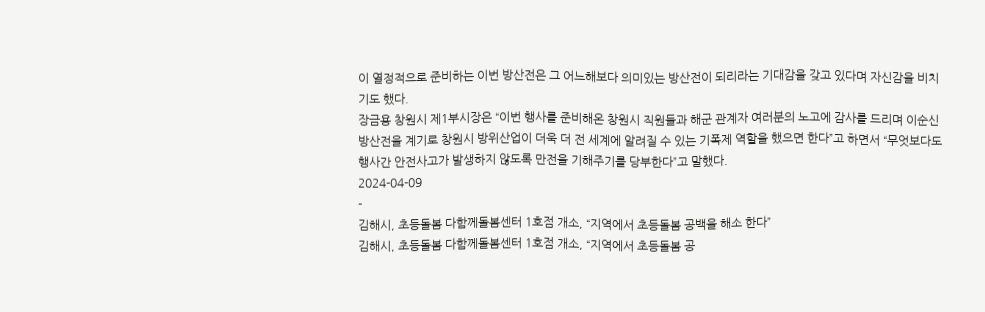이 열정적으로 준비하는 이번 방산전은 그 어느해보다 의미있는 방산전이 되리라는 기대감을 갖고 있다며 자신감을 비치기도 했다.
장금용 창원시 제1부시장은 “이번 행사를 준비해온 창원시 직원들과 해군 관계자 여러분의 노고에 감사를 드리며 이순신방산전을 계기로 창원시 방위산업이 더욱 더 전 세계에 알려질 수 있는 기폭제 역할을 했으면 한다”고 하면서 “무엇보다도 행사간 안전사고가 발생하지 않도록 만전을 기해주기를 당부한다”고 말했다.
2024-04-09
-
김해시, 초등돌봄 다함께돌봄센터 1호점 개소, “지역에서 초등돌봄 공백을 해소 한다”
김해시, 초등돌봄 다함께돌봄센터 1호점 개소, “지역에서 초등돌봄 공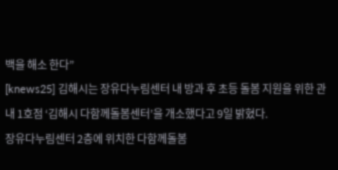백을 해소 한다”
[knews25] 김해시는 장유다누림센터 내 방과 후 초등 돌봄 지원을 위한 관내 1호점 ‘김해시 다함께돌봄센터’을 개소했다고 9일 밝혔다.
장유다누림센터 2층에 위치한 다함께돌봄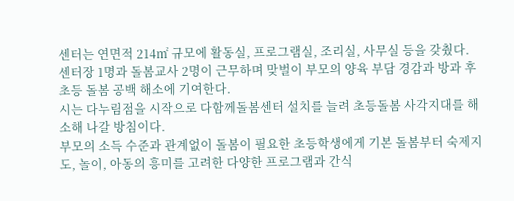센터는 연면적 214㎡ 규모에 활동실, 프로그램실, 조리실, 사무실 등을 갖췄다.
센터장 1명과 돌봄교사 2명이 근무하며 맞벌이 부모의 양육 부담 경감과 방과 후 초등 돌봄 공백 해소에 기여한다.
시는 다누림점을 시작으로 다함께돌봄센터 설치를 늘려 초등돌봄 사각지대를 해소해 나갈 방침이다.
부모의 소득 수준과 관계없이 돌봄이 필요한 초등학생에게 기본 돌봄부터 숙제지도, 놀이, 아동의 흥미를 고려한 다양한 프로그램과 간식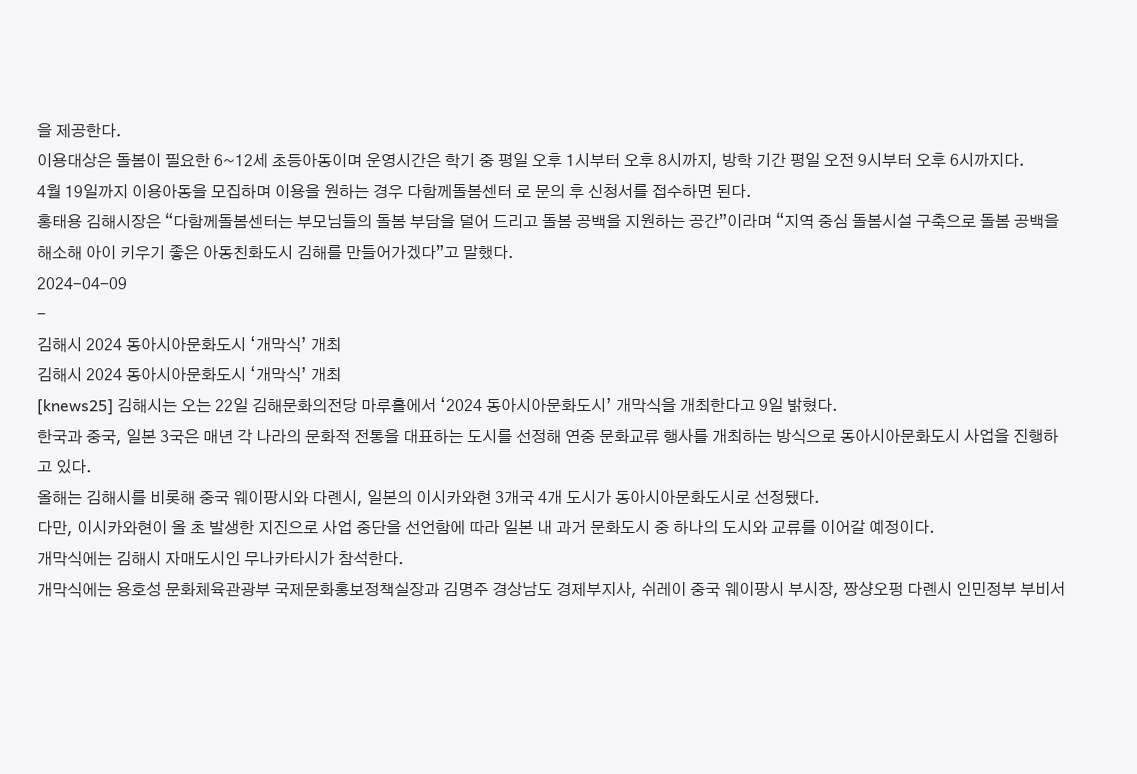을 제공한다.
이용대상은 돌봄이 필요한 6~12세 초등아동이며 운영시간은 학기 중 평일 오후 1시부터 오후 8시까지, 방학 기간 평일 오전 9시부터 오후 6시까지다.
4월 19일까지 이용아동을 모집하며 이용을 원하는 경우 다함께돌봄센터 로 문의 후 신청서를 접수하면 된다.
홍태용 김해시장은 “다함께돌봄센터는 부모님들의 돌봄 부담을 덜어 드리고 돌봄 공백을 지원하는 공간”이라며 “지역 중심 돌봄시설 구축으로 돌봄 공백을 해소해 아이 키우기 좋은 아동친화도시 김해를 만들어가겠다”고 말했다.
2024-04-09
-
김해시 2024 동아시아문화도시 ‘개막식’ 개최
김해시 2024 동아시아문화도시 ‘개막식’ 개최
[knews25] 김해시는 오는 22일 김해문화의전당 마루홀에서 ‘2024 동아시아문화도시’ 개막식을 개최한다고 9일 밝혔다.
한국과 중국, 일본 3국은 매년 각 나라의 문화적 전통을 대표하는 도시를 선정해 연중 문화교류 행사를 개최하는 방식으로 동아시아문화도시 사업을 진행하고 있다.
올해는 김해시를 비롯해 중국 웨이팡시와 다롄시, 일본의 이시카와현 3개국 4개 도시가 동아시아문화도시로 선정됐다.
다만, 이시카와현이 올 초 발생한 지진으로 사업 중단을 선언함에 따라 일본 내 과거 문화도시 중 하나의 도시와 교류를 이어갈 예정이다.
개막식에는 김해시 자매도시인 무나카타시가 참석한다.
개막식에는 용호성 문화체육관광부 국제문화홍보정책실장과 김명주 경상남도 경제부지사, 쉬레이 중국 웨이팡시 부시장, 짱샹오펑 다롄시 인민정부 부비서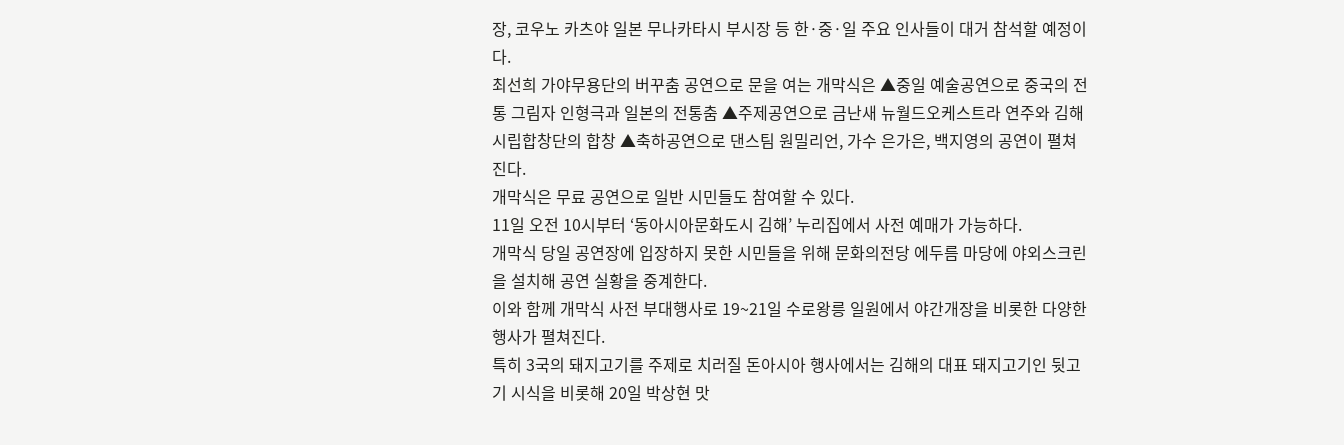장, 코우노 카츠야 일본 무나카타시 부시장 등 한·중·일 주요 인사들이 대거 참석할 예정이다.
최선희 가야무용단의 버꾸춤 공연으로 문을 여는 개막식은 ▲중일 예술공연으로 중국의 전통 그림자 인형극과 일본의 전통춤 ▲주제공연으로 금난새 뉴월드오케스트라 연주와 김해시립합창단의 합창 ▲축하공연으로 댄스팀 원밀리언, 가수 은가은, 백지영의 공연이 펼쳐진다.
개막식은 무료 공연으로 일반 시민들도 참여할 수 있다.
11일 오전 10시부터 ‘동아시아문화도시 김해’ 누리집에서 사전 예매가 가능하다.
개막식 당일 공연장에 입장하지 못한 시민들을 위해 문화의전당 에두름 마당에 야외스크린을 설치해 공연 실황을 중계한다.
이와 함께 개막식 사전 부대행사로 19~21일 수로왕릉 일원에서 야간개장을 비롯한 다양한 행사가 펼쳐진다.
특히 3국의 돼지고기를 주제로 치러질 돈아시아 행사에서는 김해의 대표 돼지고기인 뒷고기 시식을 비롯해 20일 박상현 맛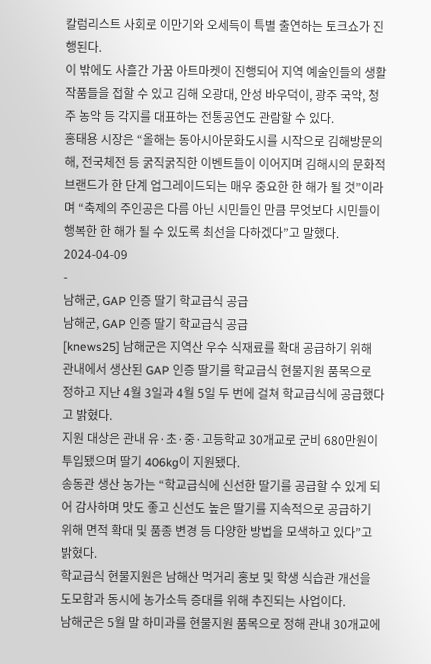칼럼리스트 사회로 이만기와 오세득이 특별 출연하는 토크쇼가 진행된다.
이 밖에도 사흘간 가꿈 아트마켓이 진행되어 지역 예술인들의 생활 작품들을 접할 수 있고 김해 오광대, 안성 바우덕이, 광주 국악, 청주 농악 등 각지를 대표하는 전통공연도 관람할 수 있다.
홍태용 시장은 “올해는 동아시아문화도시를 시작으로 김해방문의 해, 전국체전 등 굵직굵직한 이벤트들이 이어지며 김해시의 문화적 브랜드가 한 단계 업그레이드되는 매우 중요한 한 해가 될 것”이라며 “축제의 주인공은 다름 아닌 시민들인 만큼 무엇보다 시민들이 행복한 한 해가 될 수 있도록 최선을 다하겠다”고 말했다.
2024-04-09
-
남해군, GAP 인증 딸기 학교급식 공급
남해군, GAP 인증 딸기 학교급식 공급
[knews25] 남해군은 지역산 우수 식재료를 확대 공급하기 위해 관내에서 생산된 GAP 인증 딸기를 학교급식 현물지원 품목으로 정하고 지난 4월 3일과 4월 5일 두 번에 걸쳐 학교급식에 공급했다고 밝혔다.
지원 대상은 관내 유·초·중·고등학교 30개교로 군비 680만원이 투입됐으며 딸기 406kg이 지원됐다.
송동관 생산 농가는 “학교급식에 신선한 딸기를 공급할 수 있게 되어 감사하며 맛도 좋고 신선도 높은 딸기를 지속적으로 공급하기 위해 면적 확대 및 품종 변경 등 다양한 방법을 모색하고 있다”고 밝혔다.
학교급식 현물지원은 남해산 먹거리 홍보 및 학생 식습관 개선을 도모함과 동시에 농가소득 증대를 위해 추진되는 사업이다.
남해군은 5월 말 하미과를 현물지원 품목으로 정해 관내 30개교에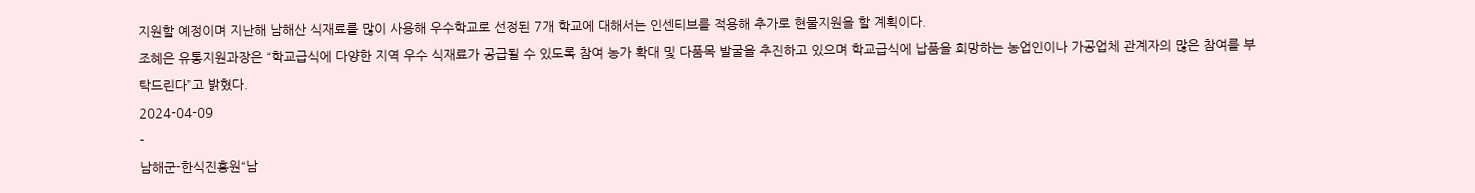지원할 예정이며 지난해 남해산 식재료를 많이 사용해 우수학교로 선정된 7개 학교에 대해서는 인센티브를 적용해 추가로 현물지원을 할 계획이다.
조혜은 유통지원과장은 “학교급식에 다양한 지역 우수 식재료가 공급될 수 있도록 참여 농가 확대 및 다품목 발굴을 추진하고 있으며 학교급식에 납품을 희망하는 농업인이나 가공업체 관계자의 많은 참여를 부탁드린다”고 밝혔다.
2024-04-09
-
남해군-한식진흥원“남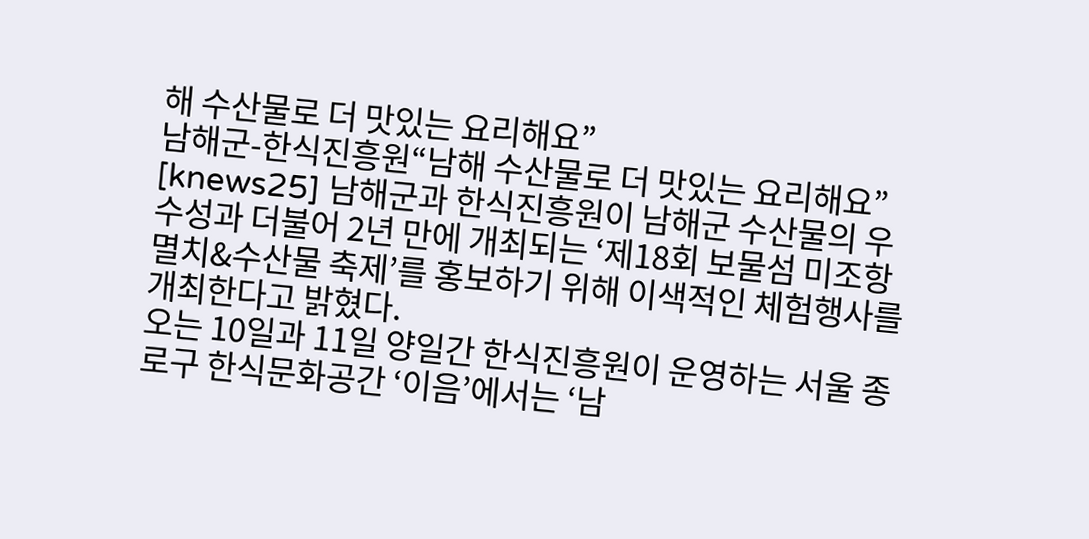해 수산물로 더 맛있는 요리해요”
남해군-한식진흥원“남해 수산물로 더 맛있는 요리해요”
[knews25] 남해군과 한식진흥원이 남해군 수산물의 우수성과 더불어 2년 만에 개최되는 ‘제18회 보물섬 미조항 멸치&수산물 축제’를 홍보하기 위해 이색적인 체험행사를 개최한다고 밝혔다.
오는 10일과 11일 양일간 한식진흥원이 운영하는 서울 종로구 한식문화공간 ‘이음’에서는 ‘남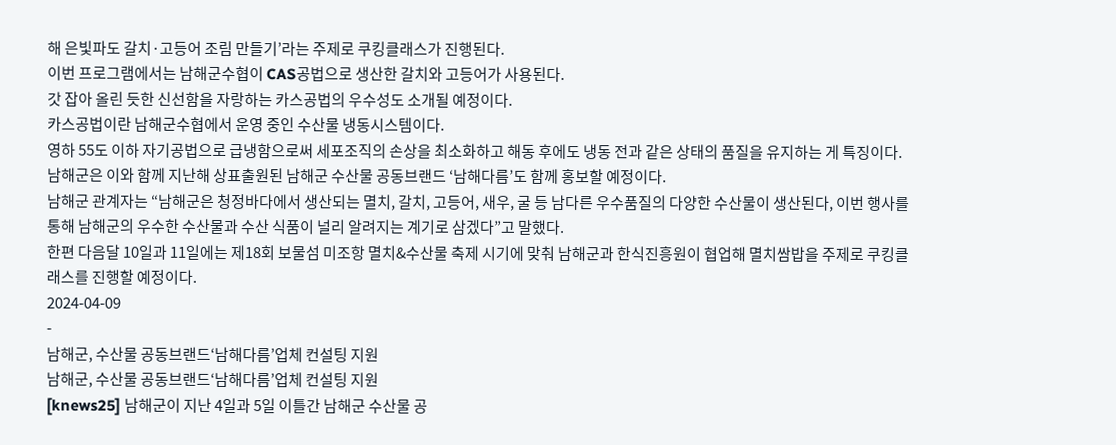해 은빛파도 갈치·고등어 조림 만들기’라는 주제로 쿠킹클래스가 진행된다.
이번 프로그램에서는 남해군수협이 CAS공법으로 생산한 갈치와 고등어가 사용된다.
갓 잡아 올린 듯한 신선함을 자랑하는 카스공법의 우수성도 소개될 예정이다.
카스공법이란 남해군수협에서 운영 중인 수산물 냉동시스템이다.
영하 55도 이하 자기공법으로 급냉함으로써 세포조직의 손상을 최소화하고 해동 후에도 냉동 전과 같은 상태의 품질을 유지하는 게 특징이다.
남해군은 이와 함께 지난해 상표출원된 남해군 수산물 공동브랜드 ‘남해다름’도 함께 홍보할 예정이다.
남해군 관계자는 “남해군은 청정바다에서 생산되는 멸치, 갈치, 고등어, 새우, 굴 등 남다른 우수품질의 다양한 수산물이 생산된다, 이번 행사를 통해 남해군의 우수한 수산물과 수산 식품이 널리 알려지는 계기로 삼겠다”고 말했다.
한편 다음달 10일과 11일에는 제18회 보물섬 미조항 멸치&수산물 축제 시기에 맞춰 남해군과 한식진흥원이 협업해 멸치쌈밥을 주제로 쿠킹클래스를 진행할 예정이다.
2024-04-09
-
남해군, 수산물 공동브랜드‘남해다름’업체 컨설팅 지원
남해군, 수산물 공동브랜드‘남해다름’업체 컨설팅 지원
[knews25] 남해군이 지난 4일과 5일 이틀간 남해군 수산물 공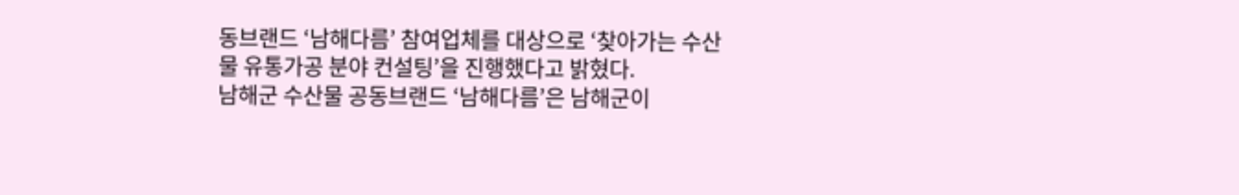동브랜드 ‘남해다름’ 참여업체를 대상으로 ‘찾아가는 수산물 유통가공 분야 컨설팅’을 진행했다고 밝혔다.
남해군 수산물 공동브랜드 ‘남해다름’은 남해군이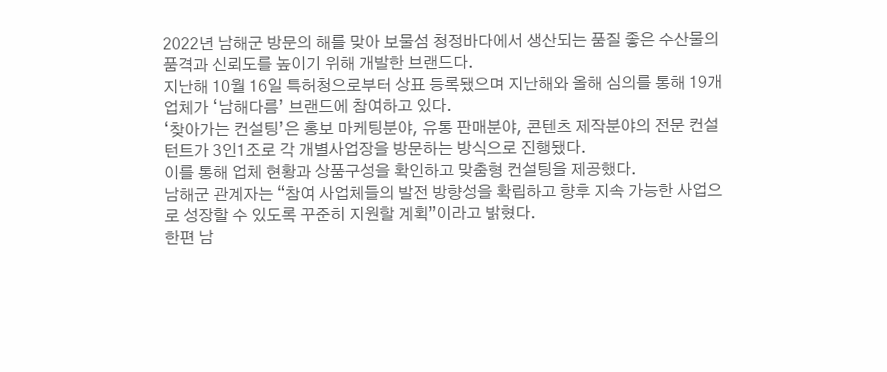2022년 남해군 방문의 해를 맞아 보물섬 청정바다에서 생산되는 품질 좋은 수산물의 품격과 신뢰도를 높이기 위해 개발한 브랜드다.
지난해 10월 16일 특허청으로부터 상표 등록됐으며 지난해와 올해 심의를 통해 19개 업체가 ‘남해다름’ 브랜드에 참여하고 있다.
‘찾아가는 컨설팅’은 홍보 마케팅분야, 유통 판매분야, 콘텐츠 제작분야의 전문 컨설턴트가 3인1조로 각 개별사업장을 방문하는 방식으로 진행됐다.
이를 통해 업체 현황과 상품구성을 확인하고 맞춤형 컨설팅을 제공했다.
남해군 관계자는 “참여 사업체들의 발전 방향성을 확립하고 향후 지속 가능한 사업으로 성장할 수 있도록 꾸준히 지원할 계획”이라고 밝혔다.
한편 남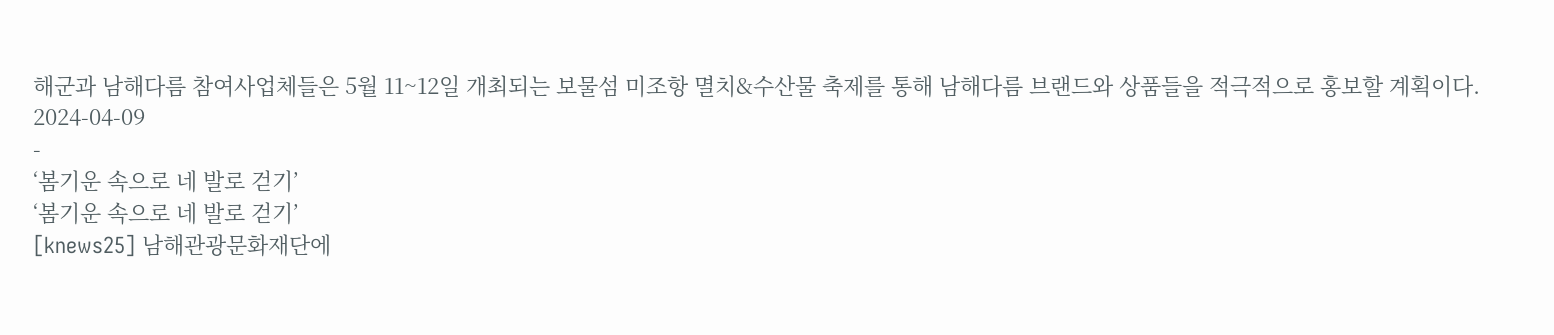해군과 남해다름 참여사업체들은 5월 11~12일 개최되는 보물섬 미조항 멸치&수산물 축제를 통해 남해다름 브랜드와 상품들을 적극적으로 홍보할 계획이다.
2024-04-09
-
‘봄기운 속으로 네 발로 걷기’
‘봄기운 속으로 네 발로 걷기’
[knews25] 남해관광문화재단에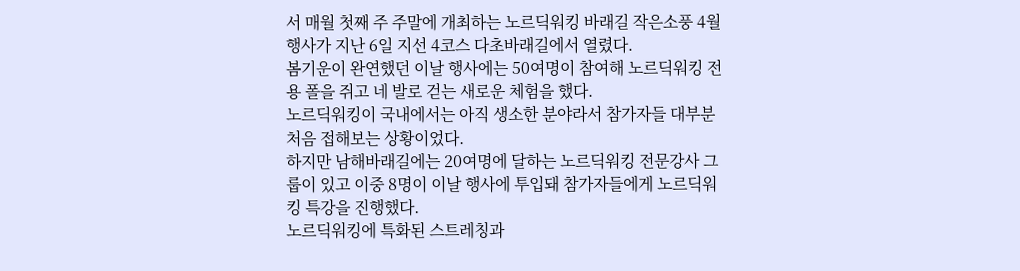서 매월 첫째 주 주말에 개최하는 노르딕워킹 바래길 작은소풍 4월 행사가 지난 6일 지선 4코스 다초바래길에서 열렸다.
봄기운이 완연했던 이날 행사에는 50여명이 참여해 노르딕워킹 전용 폴을 쥐고 네 발로 걷는 새로운 체험을 했다.
노르딕워킹이 국내에서는 아직 생소한 분야라서 참가자들 대부분 처음 접해보는 상황이었다.
하지만 남해바래길에는 20여명에 달하는 노르딕워킹 전문강사 그룹이 있고 이중 8명이 이날 행사에 투입돼 참가자들에게 노르딕워킹 특강을 진행했다.
노르딕워킹에 특화된 스트레칭과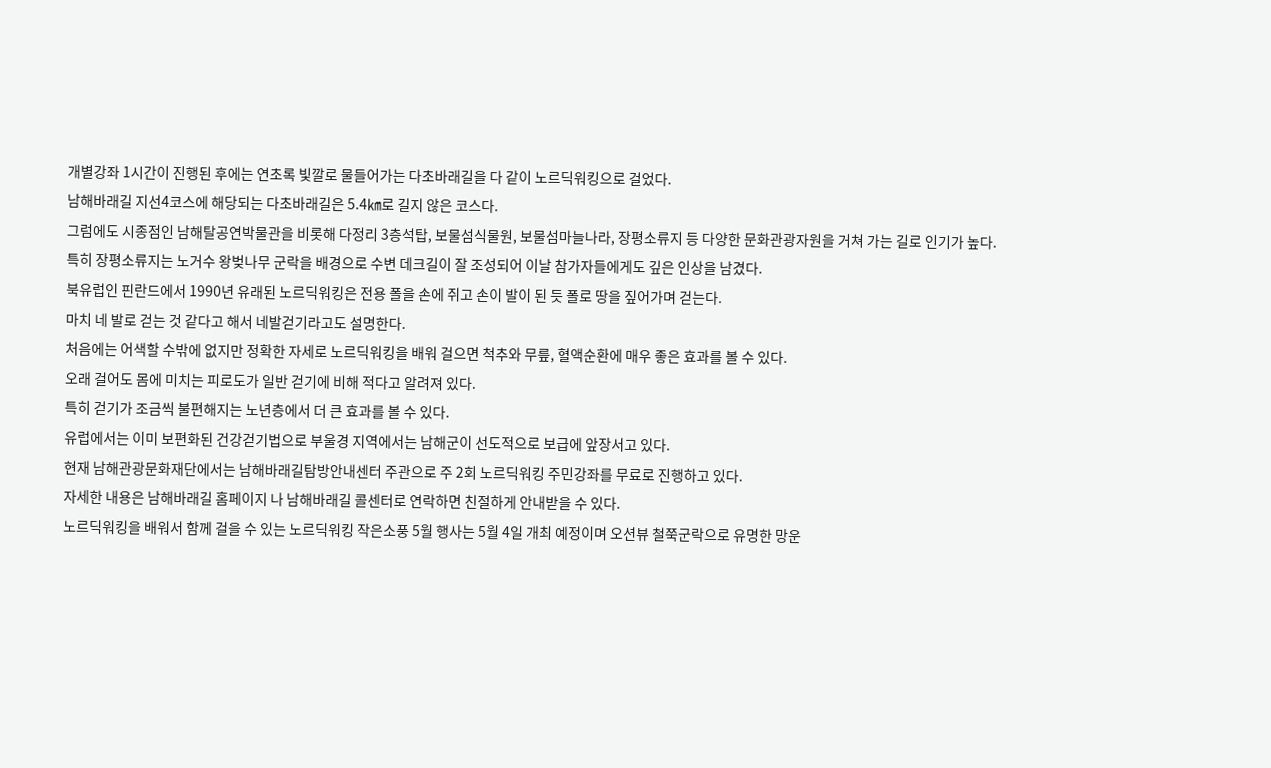개별강좌 1시간이 진행된 후에는 연초록 빛깔로 물들어가는 다초바래길을 다 같이 노르딕워킹으로 걸었다.
남해바래길 지선4코스에 해당되는 다초바래길은 5.4㎞로 길지 않은 코스다.
그럼에도 시종점인 남해탈공연박물관을 비롯해 다정리 3층석탑, 보물섬식물원, 보물섬마늘나라, 장평소류지 등 다양한 문화관광자원을 거쳐 가는 길로 인기가 높다.
특히 장평소류지는 노거수 왕벚나무 군락을 배경으로 수변 데크길이 잘 조성되어 이날 참가자들에게도 깊은 인상을 남겼다.
북유럽인 핀란드에서 1990년 유래된 노르딕워킹은 전용 폴을 손에 쥐고 손이 발이 된 듯 폴로 땅을 짚어가며 걷는다.
마치 네 발로 걷는 것 같다고 해서 네발걷기라고도 설명한다.
처음에는 어색할 수밖에 없지만 정확한 자세로 노르딕워킹을 배워 걸으면 척추와 무릎, 혈액순환에 매우 좋은 효과를 볼 수 있다.
오래 걸어도 몸에 미치는 피로도가 일반 걷기에 비해 적다고 알려져 있다.
특히 걷기가 조금씩 불편해지는 노년층에서 더 큰 효과를 볼 수 있다.
유럽에서는 이미 보편화된 건강걷기법으로 부울경 지역에서는 남해군이 선도적으로 보급에 앞장서고 있다.
현재 남해관광문화재단에서는 남해바래길탐방안내센터 주관으로 주 2회 노르딕워킹 주민강좌를 무료로 진행하고 있다.
자세한 내용은 남해바래길 홈페이지 나 남해바래길 콜센터로 연락하면 친절하게 안내받을 수 있다.
노르딕워킹을 배워서 함께 걸을 수 있는 노르딕워킹 작은소풍 5월 행사는 5월 4일 개최 예정이며 오션뷰 철쭉군락으로 유명한 망운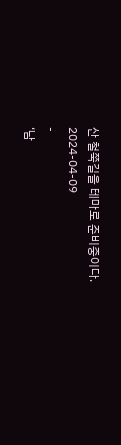산 철쭉길을 테마로 준비중이다.
2024-04-09
-
‘남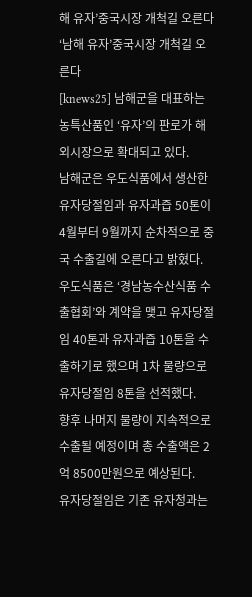해 유자’중국시장 개척길 오른다
‘남해 유자’중국시장 개척길 오른다
[knews25] 남해군을 대표하는 농특산품인 ‘유자’의 판로가 해외시장으로 확대되고 있다.
남해군은 우도식품에서 생산한 유자당절임과 유자과즙 50톤이 4월부터 9월까지 순차적으로 중국 수출길에 오른다고 밝혔다.
우도식품은 ‘경남농수산식품 수출협회’와 계약을 맺고 유자당절임 40톤과 유자과즙 10톤을 수출하기로 했으며 1차 물량으로 유자당절임 8톤을 선적했다.
향후 나머지 물량이 지속적으로 수출될 예정이며 총 수출액은 2억 8500만원으로 예상된다.
유자당절임은 기존 유자청과는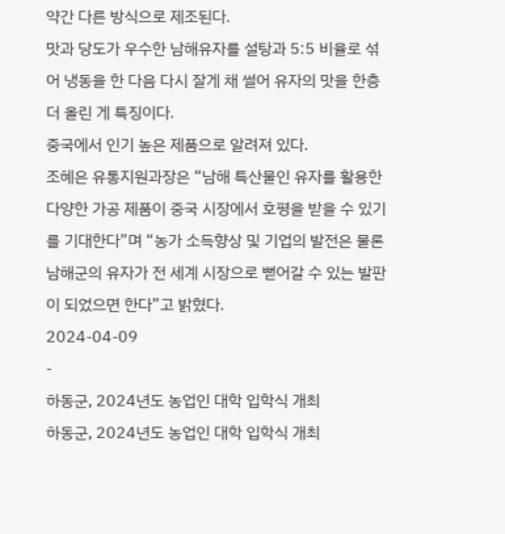약간 다른 방식으로 제조된다.
맛과 당도가 우수한 남해유자를 설탕과 5:5 비율로 섞어 냉동을 한 다음 다시 잘게 채 썰어 유자의 맛을 한층 더 올린 게 특징이다.
중국에서 인기 높은 제품으로 알려져 있다.
조혜은 유통지원과장은 “남해 특산물인 유자를 활용한 다양한 가공 제품이 중국 시장에서 호평을 받을 수 있기를 기대한다”며 “농가 소득향상 및 기업의 발전은 물론 남해군의 유자가 전 세계 시장으로 뻗어갈 수 있는 발판이 되었으면 한다”고 밝혔다.
2024-04-09
-
하동군, 2024년도 농업인 대학 입학식 개최
하동군, 2024년도 농업인 대학 입학식 개최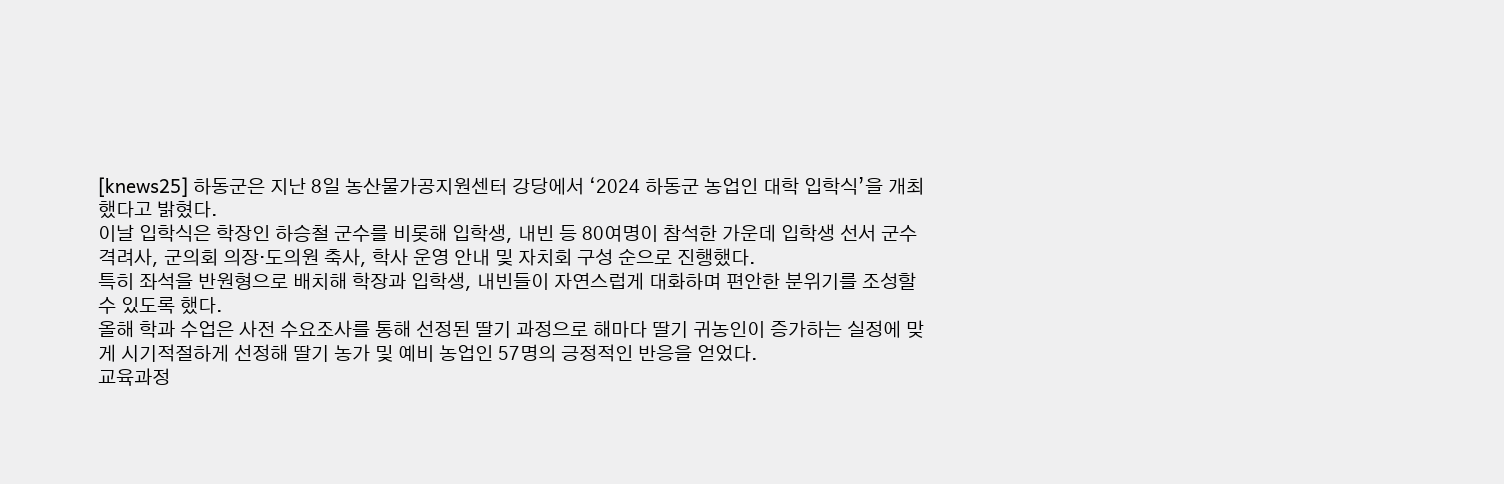[knews25] 하동군은 지난 8일 농산물가공지원센터 강당에서 ‘2024 하동군 농업인 대학 입학식’을 개최했다고 밝혔다.
이날 입학식은 학장인 하승철 군수를 비롯해 입학생, 내빈 등 80여명이 참석한 가운데 입학생 선서 군수 격려사, 군의회 의장·도의원 축사, 학사 운영 안내 및 자치회 구성 순으로 진행했다.
특히 좌석을 반원형으로 배치해 학장과 입학생, 내빈들이 자연스럽게 대화하며 편안한 분위기를 조성할 수 있도록 했다.
올해 학과 수업은 사전 수요조사를 통해 선정된 딸기 과정으로 해마다 딸기 귀농인이 증가하는 실정에 맞게 시기적절하게 선정해 딸기 농가 및 예비 농업인 57명의 긍정적인 반응을 얻었다.
교육과정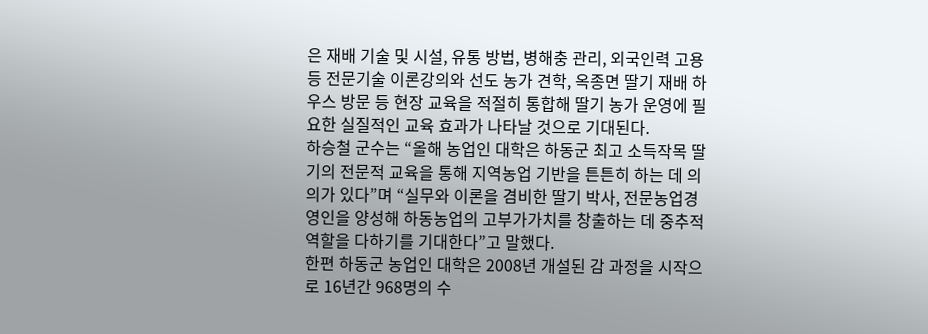은 재배 기술 및 시설, 유통 방법, 병해충 관리, 외국인력 고용 등 전문기술 이론강의와 선도 농가 견학, 옥종면 딸기 재배 하우스 방문 등 현장 교육을 적절히 통합해 딸기 농가 운영에 필요한 실질적인 교육 효과가 나타날 것으로 기대된다.
하승철 군수는 “올해 농업인 대학은 하동군 최고 소득작목 딸기의 전문적 교육을 통해 지역농업 기반을 튼튼히 하는 데 의의가 있다”며 “실무와 이론을 겸비한 딸기 박사, 전문농업경영인을 양성해 하동농업의 고부가가치를 창출하는 데 중추적 역할을 다하기를 기대한다”고 말했다.
한편 하동군 농업인 대학은 2008년 개설된 감 과정을 시작으로 16년간 968명의 수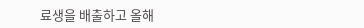료생을 배출하고 올해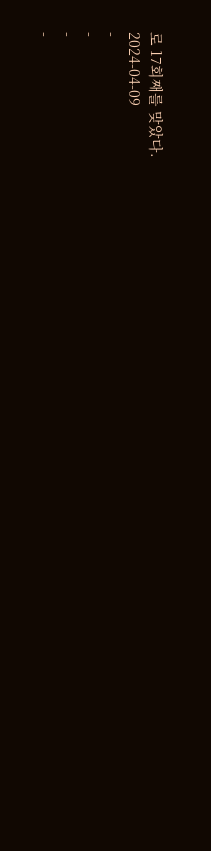로 17회째를 맞았다.
2024-04-09
-
-
-
-